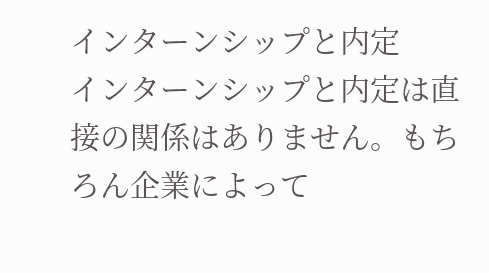インターンシップと内定
インターンシップと内定は直接の関係はありません。もちろん企業によって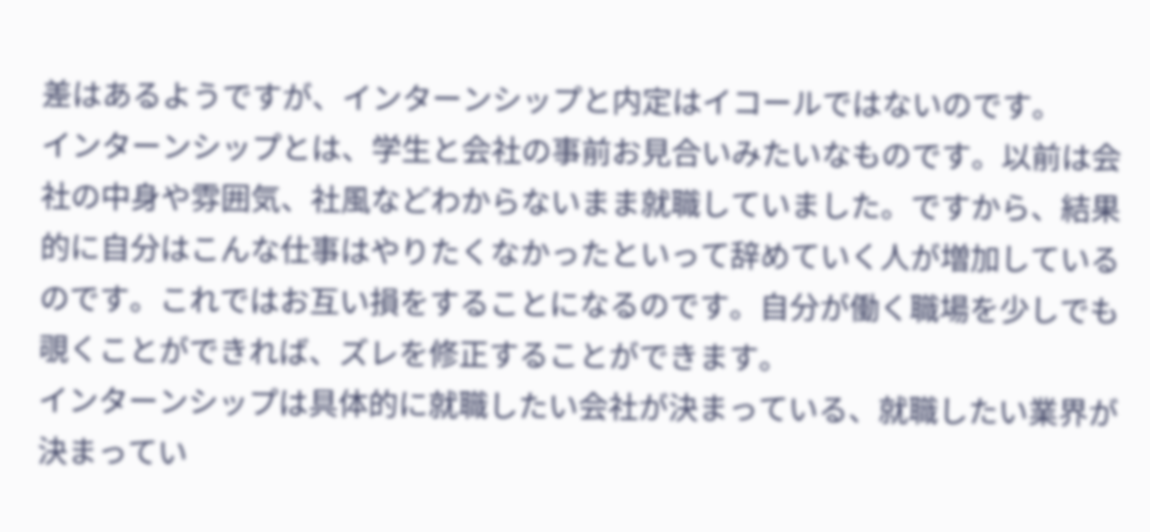差はあるようですが、インターンシップと内定はイコールではないのです。
インターンシップとは、学生と会社の事前お見合いみたいなものです。以前は会社の中身や雰囲気、社風などわからないまま就職していました。ですから、結果的に自分はこんな仕事はやりたくなかったといって辞めていく人が増加しているのです。これではお互い損をすることになるのです。自分が働く職場を少しでも覗くことができれば、ズレを修正することができます。
インターンシップは具体的に就職したい会社が決まっている、就職したい業界が決まってい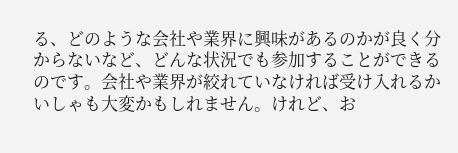る、どのような会社や業界に興味があるのかが良く分からないなど、どんな状況でも参加することができるのです。会社や業界が絞れていなければ受け入れるかいしゃも大変かもしれません。けれど、お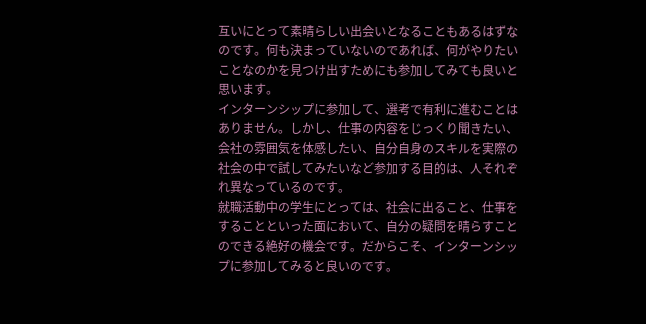互いにとって素晴らしい出会いとなることもあるはずなのです。何も決まっていないのであれば、何がやりたいことなのかを見つけ出すためにも参加してみても良いと思います。
インターンシップに参加して、選考で有利に進むことはありません。しかし、仕事の内容をじっくり聞きたい、会社の雰囲気を体感したい、自分自身のスキルを実際の社会の中で試してみたいなど参加する目的は、人それぞれ異なっているのです。
就職活動中の学生にとっては、社会に出ること、仕事をすることといった面において、自分の疑問を晴らすことのできる絶好の機会です。だからこそ、インターンシップに参加してみると良いのです。